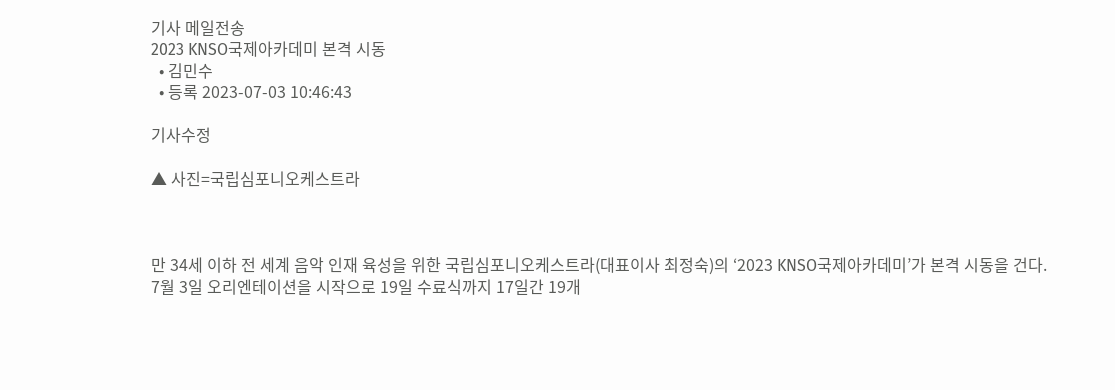기사 메일전송
2023 KNSO국제아카데미 본격 시동
  • 김민수
  • 등록 2023-07-03 10:46:43

기사수정

▲ 사진=국립심포니오케스트라



만 34세 이하 전 세계 음악 인재 육성을 위한 국립심포니오케스트라(대표이사 최정숙)의 ‘2023 KNSO국제아카데미’가 본격 시동을 건다. 7월 3일 오리엔테이션을 시작으로 19일 수료식까지 17일간 19개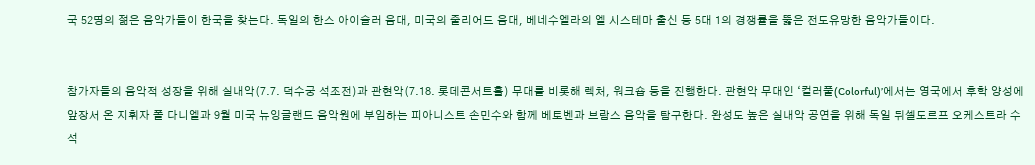국 52명의 젊은 음악가들이 한국을 찾는다. 독일의 한스 아이슬러 음대, 미국의 줄리어드 음대, 베네수엘라의 엘 시스테마 출신 등 5대 1의 경쟁률을 뚫은 전도유망한 음악가들이다.


참가자들의 음악적 성장을 위해 실내악(7.7. 덕수궁 석조전)과 관현악(7.18. 롯데콘서트홀) 무대를 비롯해 렉처, 워크숍 등을 진행한다. 관현악 무대인 ‘컬러풀(Colorful)’에서는 영국에서 후학 양성에 앞장서 온 지휘자 폴 다니엘과 9월 미국 뉴잉글랜드 음악원에 부임하는 피아니스트 손민수와 함께 베토벤과 브람스 음악을 탐구한다. 완성도 높은 실내악 공연을 위해 독일 뒤셀도르프 오케스트라 수석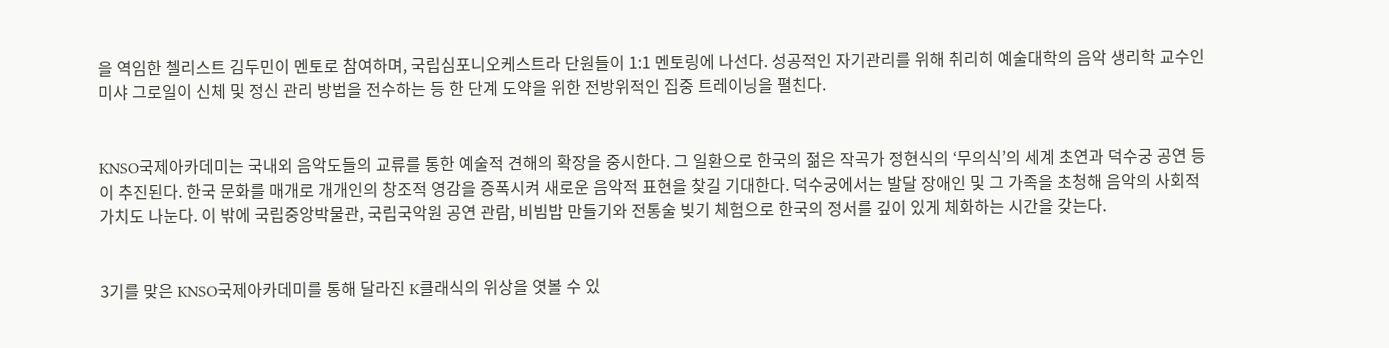을 역임한 첼리스트 김두민이 멘토로 참여하며, 국립심포니오케스트라 단원들이 1:1 멘토링에 나선다. 성공적인 자기관리를 위해 취리히 예술대학의 음악 생리학 교수인 미샤 그로일이 신체 및 정신 관리 방법을 전수하는 등 한 단계 도약을 위한 전방위적인 집중 트레이닝을 펼친다.


KNSO국제아카데미는 국내외 음악도들의 교류를 통한 예술적 견해의 확장을 중시한다. 그 일환으로 한국의 젊은 작곡가 정현식의 ‘무의식’의 세계 초연과 덕수궁 공연 등이 추진된다. 한국 문화를 매개로 개개인의 창조적 영감을 증폭시켜 새로운 음악적 표현을 찾길 기대한다. 덕수궁에서는 발달 장애인 및 그 가족을 초청해 음악의 사회적 가치도 나눈다. 이 밖에 국립중앙박물관, 국립국악원 공연 관람, 비빔밥 만들기와 전통술 빚기 체험으로 한국의 정서를 깊이 있게 체화하는 시간을 갖는다.


3기를 맞은 KNSO국제아카데미를 통해 달라진 K클래식의 위상을 엿볼 수 있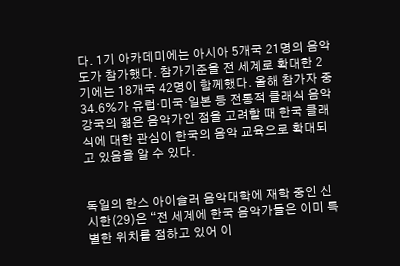다. 1기 아카데미에는 아시아 5개국 21명의 음악도가 참가했다. 참가기준을 전 세계로 확대한 2기에는 18개국 42명이 함께했다. 올해 참가자 중 34.6%가 유럽·미국·일본 등 전통적 클래식 음악 강국의 젊은 음악가인 점을 고려할 때 한국 클래식에 대한 관심이 한국의 음악 교육으로 확대되고 있음을 알 수 있다.


독일의 한스 아이슬러 음악대학에 재학 중인 신 시한(29)은 “전 세계에 한국 음악가들은 이미 특별한 위치를 점하고 있어 이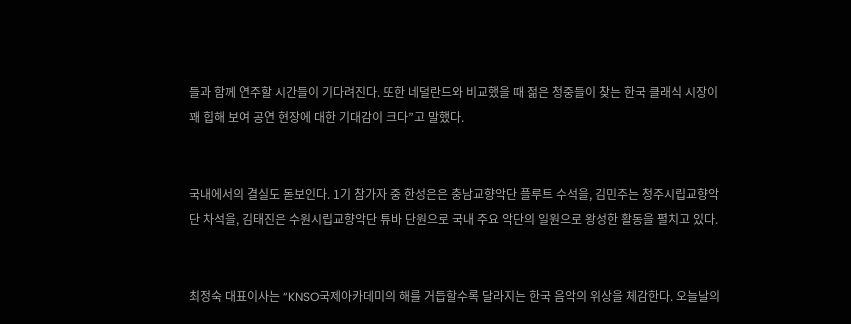들과 함께 연주할 시간들이 기다려진다. 또한 네덜란드와 비교했을 때 젊은 청중들이 찾는 한국 클래식 시장이 꽤 힙해 보여 공연 현장에 대한 기대감이 크다”고 말했다.


국내에서의 결실도 돋보인다. 1기 참가자 중 한성은은 충남교향악단 플루트 수석을, 김민주는 청주시립교향악단 차석을, 김태진은 수원시립교향악단 튜바 단원으로 국내 주요 악단의 일원으로 왕성한 활동을 펼치고 있다.


최정숙 대표이사는 “KNSO국제아카데미의 해를 거듭할수록 달라지는 한국 음악의 위상을 체감한다. 오늘날의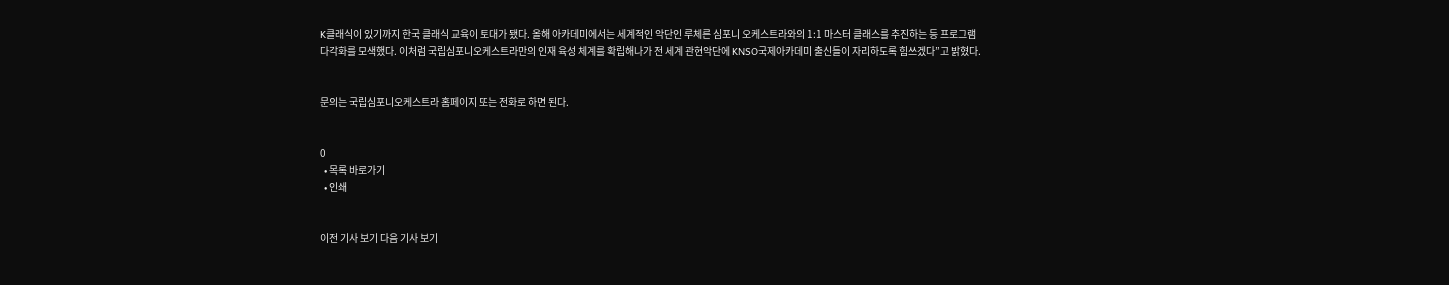K클래식이 있기까지 한국 클래식 교육이 토대가 됐다. 올해 아카데미에서는 세계적인 악단인 루체른 심포니 오케스트라와의 1:1 마스터 클래스를 추진하는 등 프로그램 다각화를 모색했다. 이처럼 국립심포니오케스트라만의 인재 육성 체계를 확립해나가 전 세계 관현악단에 KNSO국제아카데미 출신들이 자리하도록 힘쓰겠다”고 밝혔다.


문의는 국립심포니오케스트라 홈페이지 또는 전화로 하면 된다.


0
  • 목록 바로가기
  • 인쇄


이전 기사 보기 다음 기사 보기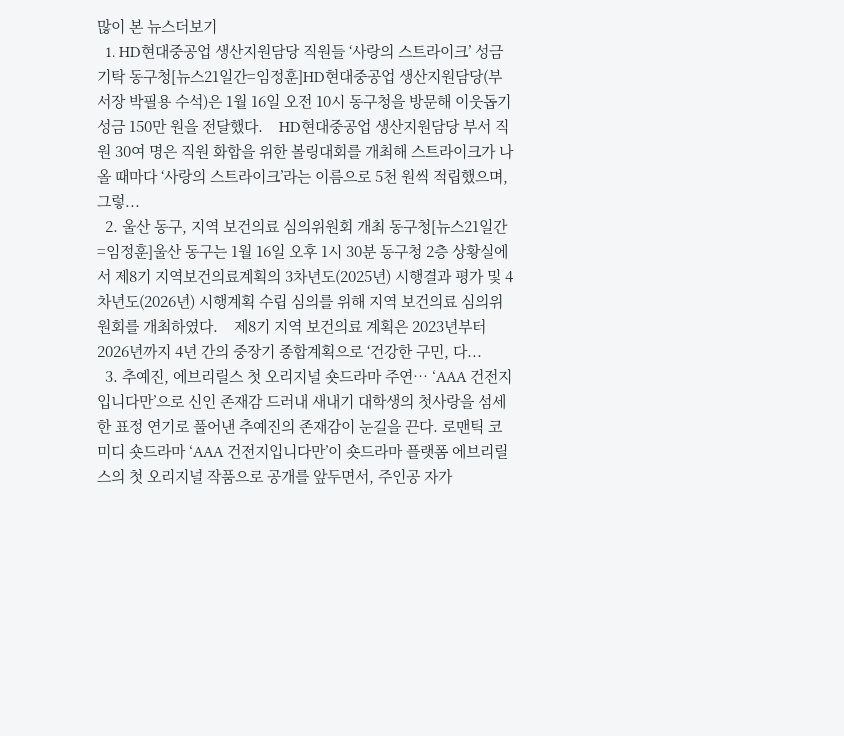많이 본 뉴스더보기
  1. HD현대중공업 생산지원담당 직원들 ‘사랑의 스트라이크’ 성금 기탁 동구청[뉴스21일간=임정훈]HD현대중공업 생산지원담당(부서장 박필용 수석)은 1월 16일 오전 10시 동구청을 방문해 이웃돕기 성금 150만 원을 전달했다.    HD현대중공업 생산지원담당 부서 직원 30여 명은 직원 화합을 위한 볼링대회를 개최해 스트라이크가 나올 때마다 ‘사랑의 스트라이크’라는 이름으로 5천 원씩 적립했으며, 그렇...
  2. 울산 동구, 지역 보건의료 심의위원회 개최 동구청[뉴스21일간=임정훈]울산 동구는 1월 16일 오후 1시 30분 동구청 2층 상황실에서 제8기 지역보건의료계획의 3차년도(2025년) 시행결과 평가 및 4차년도(2026년) 시행계획 수립 심의를 위해 지역 보건의료 심의위원회를 개최하였다.    제8기 지역 보건의료 계획은 2023년부터 2026년까지 4년 간의 중장기 종합계획으로 ‘건강한 구민, 다...
  3. 추예진, 에브리릴스 첫 오리지널 숏드라마 주연… ‘AAA 건전지입니다만’으로 신인 존재감 드러내 새내기 대학생의 첫사랑을 섬세한 표정 연기로 풀어낸 추예진의 존재감이 눈길을 끈다. 로맨틱 코미디 숏드라마 ‘AAA 건전지입니다만’이 숏드라마 플랫폼 에브리릴스의 첫 오리지널 작품으로 공개를 앞두면서, 주인공 자가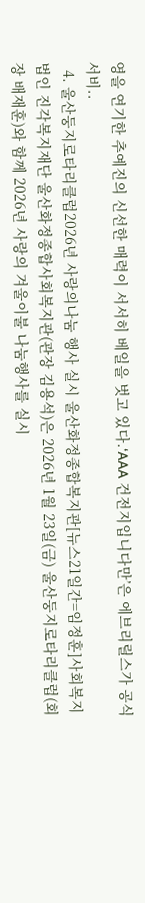영을 연기한 추예진의 신선한 매력이 서서히 베일을 벗고 있다.‘AAA 건전지입니다만’은 에브리릴스가 공식 서비..
  4. 울산둥지로타리클럽2026년 사랑의나눔 행사 실시 울산화정종합복지관[뉴스21일간=임정훈]사회복지법인 진각복지재단 울산화정종합사회복지관(관장 김용석)은 2026년 1월 23일(금) 울산둥지로타리클럽(회장 배재훈)와 함께 2026년 사랑의 겨울이불 나눔행사를 실시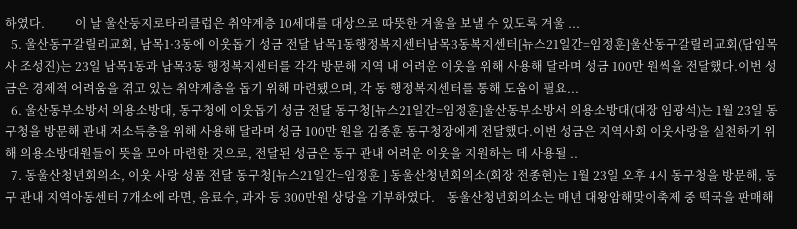하였다.          이 날 울산둥지로타리클럽은 취약계층 10세대를 대상으로 따뜻한 겨울을 보낼 수 있도록 겨울 ...
  5. 울산동구갈릴리교회, 남목1·3동에 이웃돕기 성금 전달 남목1동행정복지센터남목3동복지센터[뉴스21일간=임정훈]울산동구갈릴리교회(담임목사 조성진)는 23일 남목1동과 남목3동 행정복지센터를 각각 방문해 지역 내 어려운 이웃을 위해 사용해 달라며 성금 100만 원씩을 전달했다.이번 성금은 경제적 어려움을 겪고 있는 취약계층을 돕기 위해 마련됐으며, 각 동 행정복지센터를 통해 도움이 필요...
  6. 울산동부소방서 의용소방대, 동구청에 이웃돕기 성금 전달 동구청[뉴스21일간=임정훈]울산동부소방서 의용소방대(대장 임광석)는 1월 23일 동구청을 방문해 관내 저소득층을 위해 사용해 달라며 성금 100만 원을 김종훈 동구청장에게 전달했다.이번 성금은 지역사회 이웃사랑을 실천하기 위해 의용소방대원들이 뜻을 모아 마련한 것으로, 전달된 성금은 동구 관내 어려운 이웃을 지원하는 데 사용될 ..
  7. 동울산청년회의소, 이웃 사랑 성품 전달 동구청[뉴스21일간=임정훈 ] 동울산청년회의소(회장 전종현)는 1월 23일 오후 4시 동구청을 방문해, 동구 관내 지역아동센터 7개소에 라면, 음료수, 과자 등 300만원 상당을 기부하였다.    동울산청년회의소는 매년 대왕암해맞이축제 중 떡국을 판매해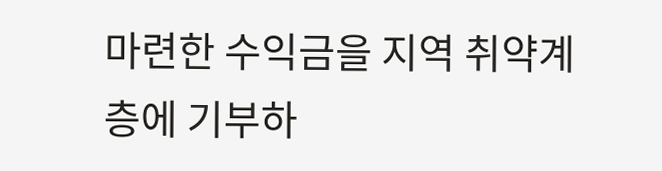마련한 수익금을 지역 취약계층에 기부하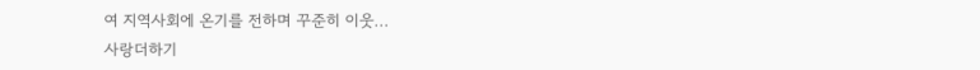여 지역사회에 온기를 전하며 꾸준히 이웃...
사랑더하기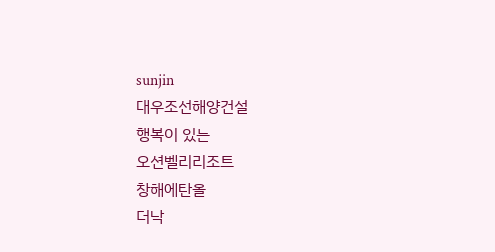sunjin
대우조선해양건설
행복이 있는
오션벨리리조트
창해에탄올
더낙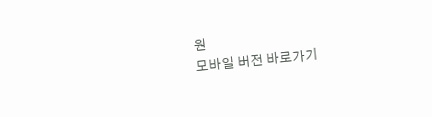원
모바일 버전 바로가기